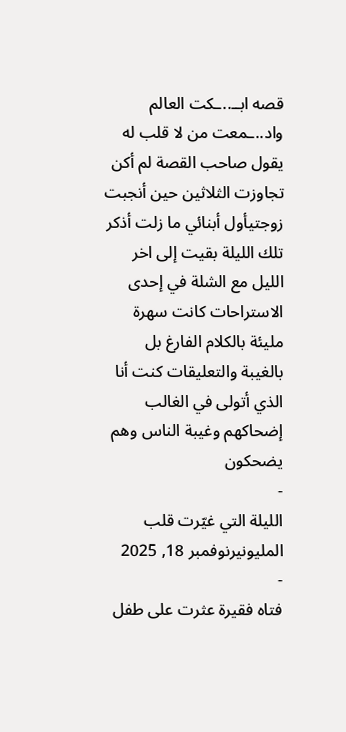قصه ابــ..ـكت العالم واد..ـمعت من لا قلب له يقول صاحب القصة لم أكن تجاوزت الثلاثين حين أنجبت زوجتيأول أبنائي ما زلت أذكر تلك الليلة بقيت إلى اخر الليل مع الشلة في إحدى الاستراحات كانت سهرة مليئة بالكلام الفارغ بل بالغيبة والتعليقات كنت أنا الذي أتولى في الغالب إضحاكهم وغيبة الناس وهم يضحكون
-
الليلة التي غيّرت قلب المليونيرنوفمبر 18, 2025
-
فتاه فقيرة عثرت على طفل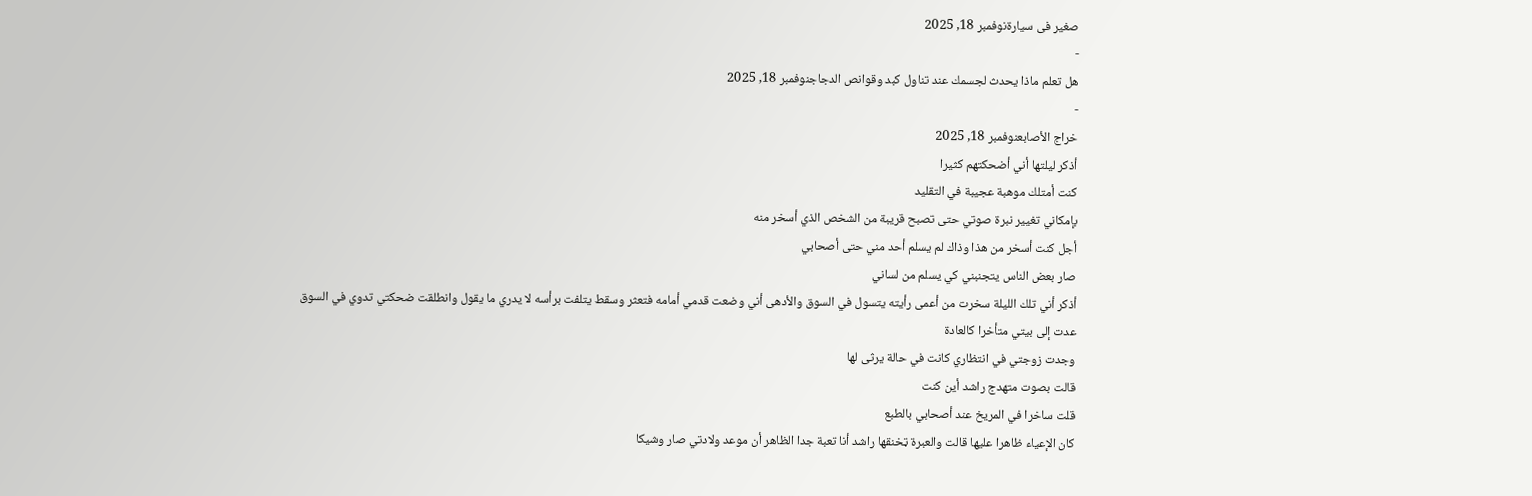صغير فى سيارةنوفمبر 18, 2025
-
هل تعلم ماذا يحدث لجسمك عند تناول كبد وقوانص الدجاجنوفمبر 18, 2025
-
خراج الأصابعنوفمبر 18, 2025
أذكر ليلتها أني أضحكتهم كثيرا
كنت أمتلك موهبة عجيبة في التقليد
بإمكاني تغيير نبرة صوتي حتى تصبح قريبة من الشخص الذي أسخر منه
أجل كنت أسخر من هذا وذاك لم يسلم أحد مني حتى أصحابي
صار بعض الناس يتجنبني كي يسلم من لساني
أذكر أني تلك الليلة سخرت من أعمى رأيته يتسول في السوق والأدهى أني وضعت قدمي أمامه فتعثر وسقط يتلفت برأسه لا يدري ما يقول وانطلقت ضحكتي تدوي في السوق
عدت إلى بيتي متأخرا كالعادة
وجدت زوجتي في انتظاري كانت في حالة يرثى لها
قالت بصوت متهدج راشد أين كنت
قلت ساخرا في المريخ عند أصحابي بالطبع
كان الإعياء ظاهرا عليها قالت والعبرة ټخنقها راشد أنا تعبة جدا الظاهر أن موعد ولادتي صار وشيكا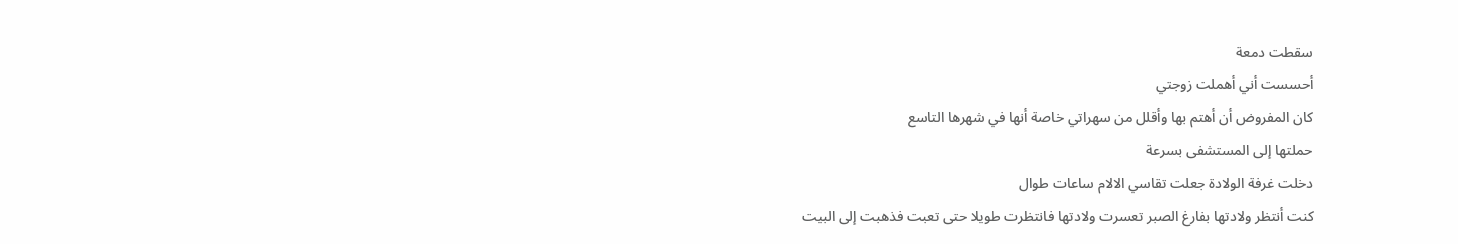سقطت دمعة
أحسست أني أهملت زوجتي
كان المفروض أن أهتم بها وأقلل من سهراتي خاصة أنها في شهرها التاسع
حملتها إلى المستشفى بسرعة
دخلت غرفة الولادة جعلت تقاسي الالام ساعات طوال
كنت أنتظر ولادتها بفارغ الصبر تعسرت ولادتها فانتظرت طويلا حتى تعبت فذهبت إلى البيت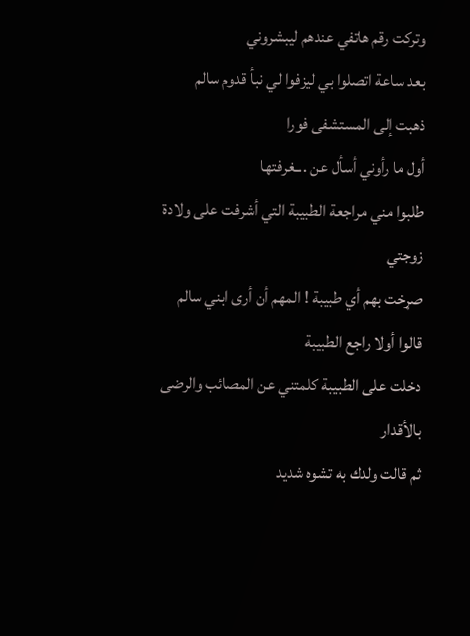وتركت رقم هاتفي عندهم ليبشروني
بعد ساعة اتصلوا بي ليزفوا لي نبأ قدوم سالم
ذهبت إلى المستشفى فورا
أول ما رأوني أسأل عن ..ـغرفتها
طلبوا مني مراجعة الطبيبة التي أشرفت على ولادة زوجتي
صړخت بهم أي طبيبة ! المهم أن أرى ابني سالم
قالوا أولا راجع الطبيبة
دخلت على الطبيبة كلمتني عن المصائب والرضى بالأقدار
ثم قالت ولدك به تشوه شديد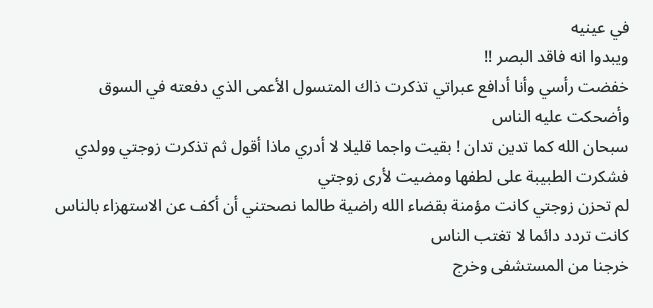في عينيه
ويبدوا انه فاقد البصر !!
خفضت رأسي وأنا أدافع عبراتي تذكرت ذاك المتسول الأعمى الذي دفعته في السوق وأضحكت عليه الناس
سبحان الله كما تدين تدان ! بقيت واجما قليلا لا أدري ماذا أقول ثم تذكرت زوجتي وولدي
فشكرت الطبيبة على لطفها ومضيت لأرى زوجتي
لم تحزن زوجتي كانت مؤمنة بقضاء الله راضية طالما نصحتني أن أكف عن الاستهزاء بالناس
كانت تردد دائما لا تغتب الناس
خرجنا من المستشفى وخرج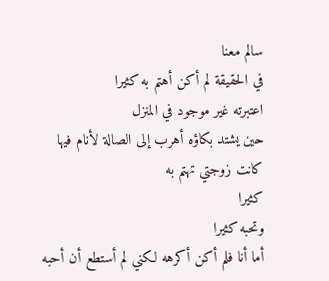سالم معنا
في الحقيقة لم أكن أهتم به كثيرا
اعتبرته غير موجود في المنزل
حين يشتد بكاؤه أهرب إلى الصالة لأنام فيها
كانت زوجتي تهتم به
كثيرا
وتحبه كثيرا
أما أنا فلم أكن أكرهه لكني لم أستطع أن أحبه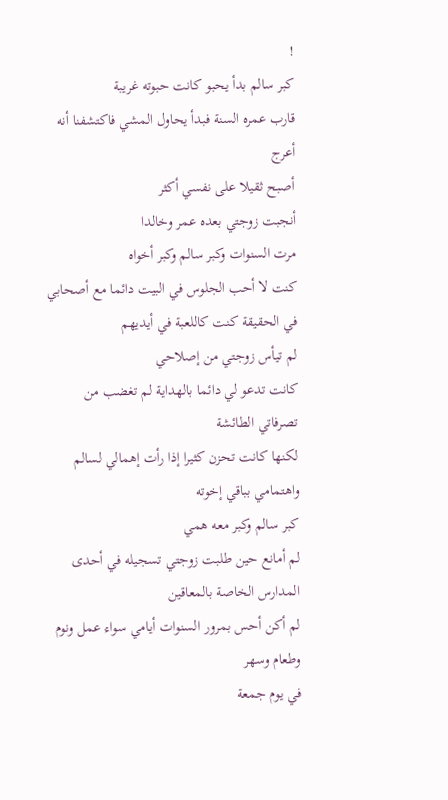!
كبر سالم بدأ يحبو كانت حبوته غريبة
قارب عمره السنة فبدأ يحاول المشي فاكتشفنا أنه أعرج
أصبح ثقيلا على نفسي أكثر
أنجبت زوجتي بعده عمر وخالدا
مرت السنوات وكبر سالم وكبر أخواه
كنت لا أحب الجلوس في البيت دائما مع أصحابي
في الحقيقة كنت كاللعبة في أيديهم
لم تيأس زوجتي من إصلاحي
كانت تدعو لي دائما بالهداية لم تغضب من تصرفاتي الطائشة
لكنها كانت تحزن كثيرا إذا رأت إهمالي لسالم واهتمامي بباقي إخوته
كبر سالم وكبر معه همي
لم أمانع حين طلبت زوجتي تسجيله في أحدى المدارس الخاصة بالمعاقين
لم أكن أحس بمرور السنوات أيامي سواء عمل ونوم وطعام وسهر
في يوم جمعة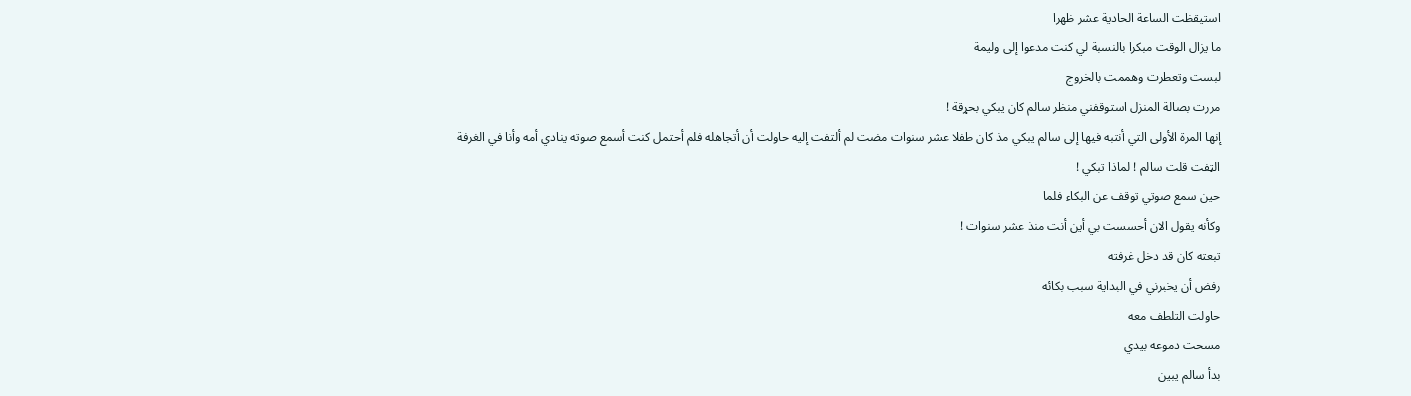استيقظت الساعة الحادية عشر ظهرا
ما يزال الوقت مبكرا بالنسبة لي كنت مدعوا إلى وليمة
لبست وتعطرت وهممت بالخروج
مررت بصالة المنزل استوقفني منظر سالم كان يبكي بحړقة !
إنها المرة الأولى التي أنتبه فيها إلى سالم يبكي مذ كان طفلا عشر سنوات مضت لم ألتفت إليه حاولت أن أتجاهله فلم أحتمل كنت أسمع صوته ينادي أمه وأنا في الغرفة
الټفت قلت سالم ! لماذا تبكي !
حين سمع صوتي توقف عن البكاء فلما
وكأنه يقول الان أحسست بي أين أنت منذ عشر سنوات !
تبعته كان قد دخل غرفته
رفض أن يخبرني في البداية سبب بكائه
حاولت التلطف معه
مسحت دموعه بيدي
بدأ سالم يبين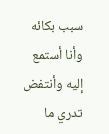سبب بكائه وأنا أستمع إليه وأنتفض تدري ما